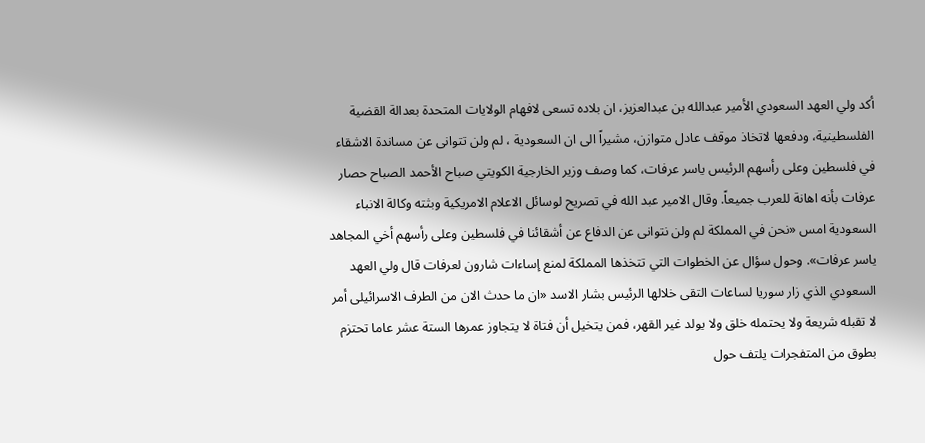أكد ولي العهد السعودي الأمير عبدالله بن عبدالعزيز، ان بلاده تسعى لافهام الولايات المتحدة بعدالة القضية الفلسطينية، ودفعها لاتخاذ موقف عادل متوازن، مشيراً الى ان السعودية ، لم ولن تتوانى عن مساندة الاشقاء في فلسطين وعلى رأسهم الرئيس ياسر عرفات، كما وصف وزير الخارجية الكويتي صباح الأحمد الصباح حصار عرفات بأنه اهانة للعرب جميعاً. وقال الامير عبد الله في تصريح لوسائل الاعلام الامريكية وبثته وكالة الانباء السعودية امس «نحن في المملكة لم ولن نتوانى عن الدفاع عن أشقائنا في فلسطين وعلى رأسهم أخي المجاهد ياسر عرفات». وحول سؤال عن الخطوات التي تتخذها المملكة لمنع إساءات شارون لعرفات قال ولي العهد السعودي الذي زار سوريا لساعات التقى خلالها الرئيس بشار الاسد «ان ما حدث الان من الطرف الاسرائيلى أمر لا تقبله شريعة ولا يحتمله خلق ولا يولد غير القهر، فمن يتخيل أن فتاة لا يتجاوز عمرها الستة عشر عاما تحتزم بطوق من المتفجرات يلتف حول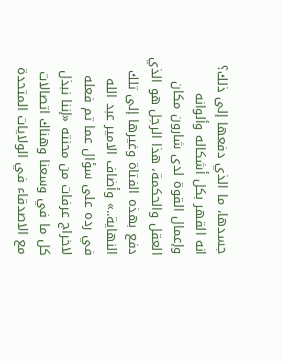جسدها، ما الذي دفعها إلى ذلك؟ انه القهر بكل أشكاله وألوانه وإعمال القوة لدى شارون مكان العقل والحكمة، هذا الرجل هو الذي دفع بهذه الفتاة وغيرها إلى تلك النهاية..» وأضاف الامير عبد الله في رده على سؤال عما تم فعله لاخراج عرفات من محنته «إننا نبذل كل ما في وسعنا وهناك اتصالات مع الاصدقاء في الولايات المتحدة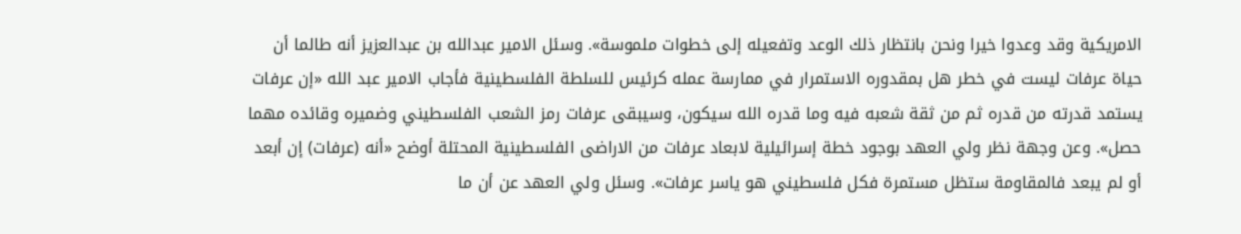الامريكية وقد وعدوا خيرا ونحن بانتظار ذلك الوعد وتفعيله إلى خطوات ملموسة». وسئل الامير عبدالله بن عبدالعزيز أنه طالما أن حياة عرفات ليست في خطر هل بمقدوره الاستمرار في ممارسة عمله كرئيس للسلطة الفلسطينية فأجاب الامير عبد الله «إن عرفات يستمد قدرته من قدره ثم من ثقة شعبه فيه وما قدره الله سيكون، وسيبقى عرفات رمز الشعب الفلسطيني وضميره وقائده مهما حصل». وعن وجهة نظر ولي العهد بوجود خطة إسرائيلية لابعاد عرفات من الاراضى الفلسطينية المحتلة أوضح «أنه (عرفات) إن أبعد أو لم يبعد فالمقاومة ستظل مستمرة فكل فلسطيني هو ياسر عرفات». وسئل ولي العهد عن أن ما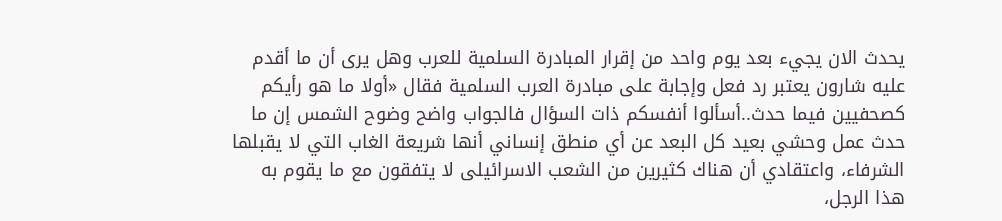يحدث الان يجيء بعد يوم واحد من إقرار المبادرة السلمية للعرب وهل يرى أن ما أقدم عليه شارون يعتبر رد فعل وإجابة على مبادرة العرب السلمية فقال «أولا ما هو رأيكم كصحفيين فيما حدث..أسألوا أنفسكم ذات السؤال فالجواب واضح وضوح الشمس إن ما حدث عمل وحشي بعيد كل البعد عن أي منطق إنساني أنها شريعة الغاب التي لا يقبلها الشرفاء، واعتقادي أن هناك كثيرين من الشعب الاسرائيلى لا يتفقون مع ما يقوم به هذا الرجل،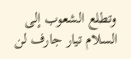وتطلع الشعوب إلى السلام تيار جارف لن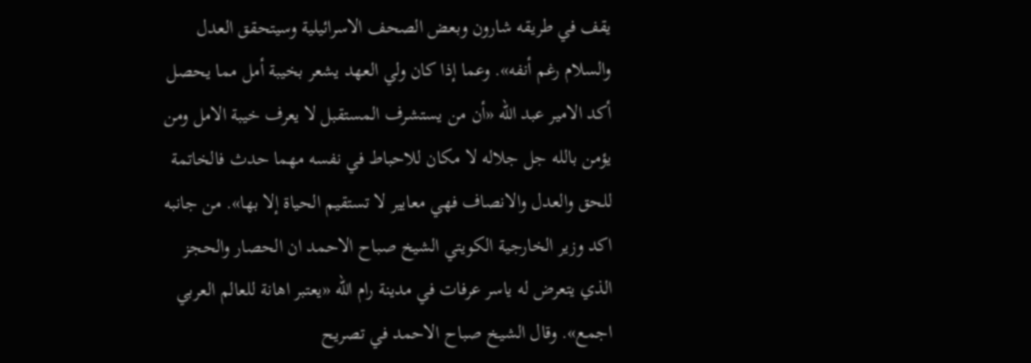يقف في طريقه شارون وبعض الصحف الاسرائيلية وسيتحقق العدل والسلام رغم أنفه». وعما إذا كان ولي العهد يشعر بخيبة أمل مما يحصل أكد الامير عبد الله «أن من يستشرف المستقبل لا يعرف خيبة الامل ومن يؤمن بالله جل جلاله لا مكان للاحباط في نفسه مهما حدث فالخاتمة للحق والعدل والانصاف فهي معايير لا تستقيم الحياة إلا بها». من جانبه اكد وزير الخارجية الكويتي الشيخ صباح الاحمد ان الحصار والحجز الذي يتعرض له ياسر عرفات في مدينة رام الله «يعتبر اهانة للعالم العربي اجمع». وقال الشيخ صباح الاحمد في تصريح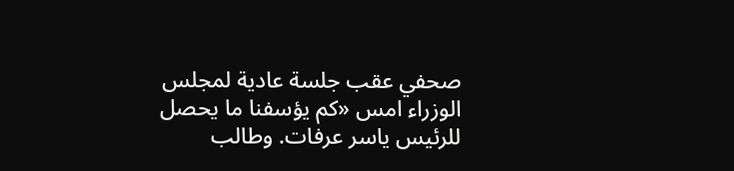صحفي عقب جلسة عادية لمجلس الوزراء امس «كم يؤسفنا ما يحصل للرئيس ياسر عرفات. وطالب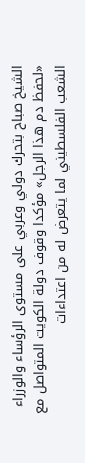الشيخ صباح بتحرك دولي وعربي على مستوى الرؤساء والوزراء «لحفظ دم هذا الرجل» مؤكدا وقوف دولة الكويت المتواصل مع الشعب الفلسطيني لما يتعرض له من اعتداءات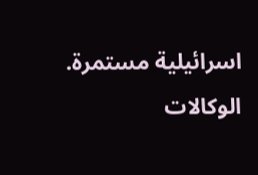اسرائيلية مستمرة. الوكالات